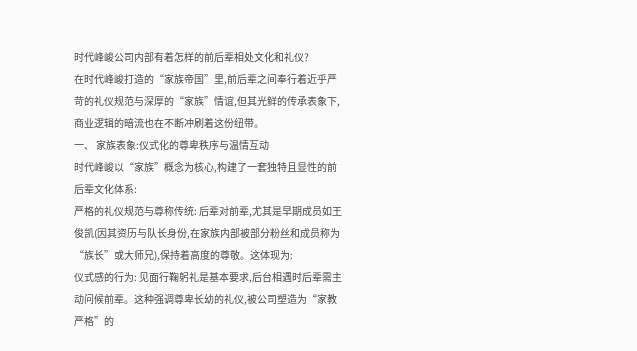时代峰峻公司内部有着怎样的前后辈相处文化和礼仪?
在时代峰峻打造的“家族帝国”里,前后辈之间奉行着近乎严苛的礼仪规范与深厚的“家族”情谊,但其光鲜的传承表象下,商业逻辑的暗流也在不断冲刷着这份纽带。
一、 家族表象:仪式化的尊卑秩序与温情互动
时代峰峻以“家族”概念为核心,构建了一套独特且显性的前后辈文化体系:
严格的礼仪规范与尊称传统: 后辈对前辈,尤其是早期成员如王俊凯(因其资历与队长身份,在家族内部被部分粉丝和成员称为“族长”或大师兄),保持着高度的尊敬。这体现为:
仪式感的行为: 见面行鞠躬礼是基本要求,后台相遇时后辈需主动问候前辈。这种强调尊卑长幼的礼仪,被公司塑造为“家教严格”的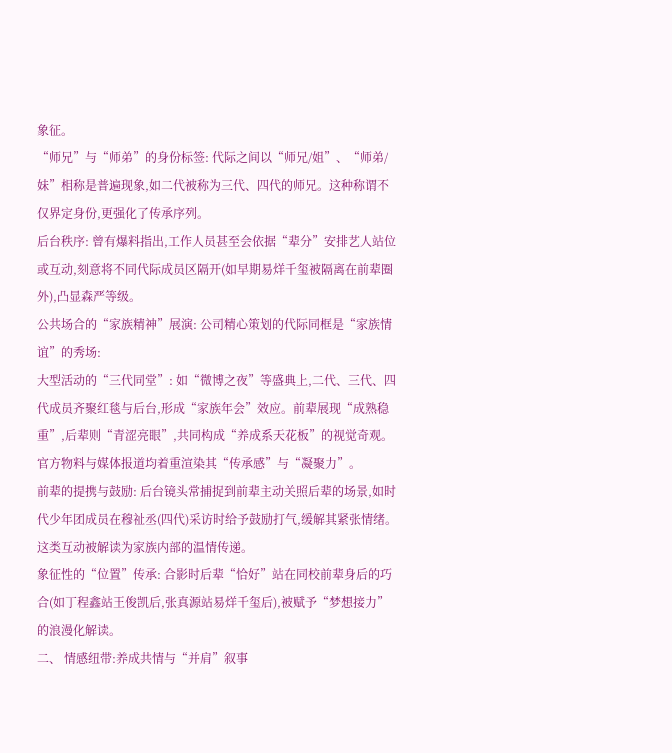象征。
“师兄”与“师弟”的身份标签: 代际之间以“师兄/姐”、“师弟/妹”相称是普遍现象,如二代被称为三代、四代的师兄。这种称谓不仅界定身份,更强化了传承序列。
后台秩序: 曾有爆料指出,工作人员甚至会依据“辈分”安排艺人站位或互动,刻意将不同代际成员区隔开(如早期易烊千玺被隔离在前辈圈外),凸显森严等级。
公共场合的“家族精神”展演: 公司精心策划的代际同框是“家族情谊”的秀场:
大型活动的“三代同堂”: 如“微博之夜”等盛典上,二代、三代、四代成员齐聚红毯与后台,形成“家族年会”效应。前辈展现“成熟稳重”,后辈则“青涩亮眼”,共同构成“养成系天花板”的视觉奇观。官方物料与媒体报道均着重渲染其“传承感”与“凝聚力”。
前辈的提携与鼓励: 后台镜头常捕捉到前辈主动关照后辈的场景,如时代少年团成员在穆祉丞(四代)采访时给予鼓励打气,缓解其紧张情绪。这类互动被解读为家族内部的温情传递。
象征性的“位置”传承: 合影时后辈“恰好”站在同校前辈身后的巧合(如丁程鑫站王俊凯后,张真源站易烊千玺后),被赋予“梦想接力”的浪漫化解读。
二、 情感纽带:养成共情与“并肩”叙事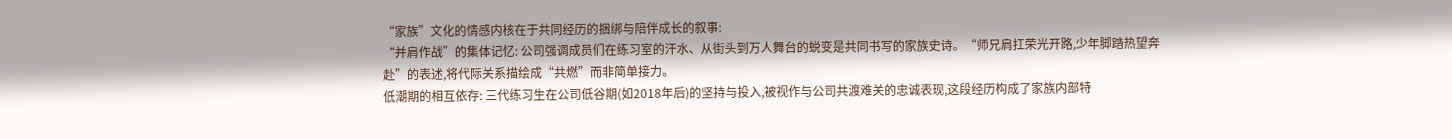“家族”文化的情感内核在于共同经历的捆绑与陪伴成长的叙事:
“并肩作战”的集体记忆: 公司强调成员们在练习室的汗水、从街头到万人舞台的蜕变是共同书写的家族史诗。“师兄肩扛荣光开路,少年脚踏热望奔赴”的表述,将代际关系描绘成“共燃”而非简单接力。
低潮期的相互依存: 三代练习生在公司低谷期(如2018年后)的坚持与投入,被视作与公司共渡难关的忠诚表现,这段经历构成了家族内部特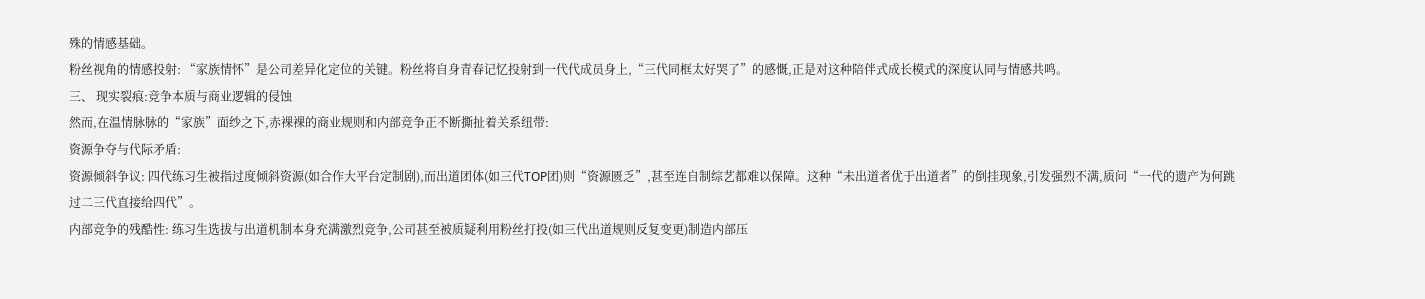殊的情感基础。
粉丝视角的情感投射: “家族情怀”是公司差异化定位的关键。粉丝将自身青春记忆投射到一代代成员身上,“三代同框太好哭了”的感慨,正是对这种陪伴式成长模式的深度认同与情感共鸣。
三、 现实裂痕:竞争本质与商业逻辑的侵蚀
然而,在温情脉脉的“家族”面纱之下,赤裸裸的商业规则和内部竞争正不断撕扯着关系纽带:
资源争夺与代际矛盾:
资源倾斜争议: 四代练习生被指过度倾斜资源(如合作大平台定制剧),而出道团体(如三代TOP团)则“资源匮乏”,甚至连自制综艺都难以保障。这种“未出道者优于出道者”的倒挂现象,引发强烈不满,质问“一代的遗产为何跳过二三代直接给四代”。
内部竞争的残酷性: 练习生选拔与出道机制本身充满激烈竞争,公司甚至被质疑利用粉丝打投(如三代出道规则反复变更)制造内部压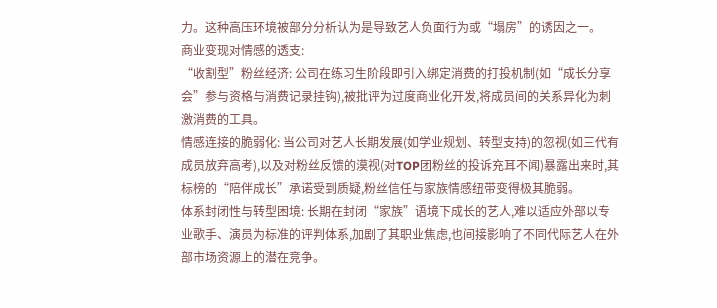力。这种高压环境被部分分析认为是导致艺人负面行为或“塌房”的诱因之一。
商业变现对情感的透支:
“收割型”粉丝经济: 公司在练习生阶段即引入绑定消费的打投机制(如“成长分享会”参与资格与消费记录挂钩),被批评为过度商业化开发,将成员间的关系异化为刺激消费的工具。
情感连接的脆弱化: 当公司对艺人长期发展(如学业规划、转型支持)的忽视(如三代有成员放弃高考),以及对粉丝反馈的漠视(对TOP团粉丝的投诉充耳不闻)暴露出来时,其标榜的“陪伴成长”承诺受到质疑,粉丝信任与家族情感纽带变得极其脆弱。
体系封闭性与转型困境: 长期在封闭“家族”语境下成长的艺人,难以适应外部以专业歌手、演员为标准的评判体系,加剧了其职业焦虑,也间接影响了不同代际艺人在外部市场资源上的潜在竞争。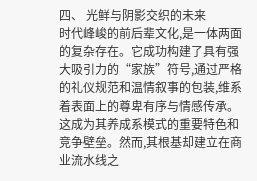四、 光鲜与阴影交织的未来
时代峰峻的前后辈文化,是一体两面的复杂存在。它成功构建了具有强大吸引力的“家族”符号,通过严格的礼仪规范和温情叙事的包装,维系着表面上的尊卑有序与情感传承。这成为其养成系模式的重要特色和竞争壁垒。然而,其根基却建立在商业流水线之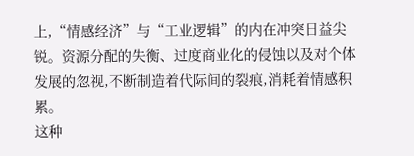上,“情感经济”与“工业逻辑”的内在冲突日益尖锐。资源分配的失衡、过度商业化的侵蚀以及对个体发展的忽视,不断制造着代际间的裂痕,消耗着情感积累。
这种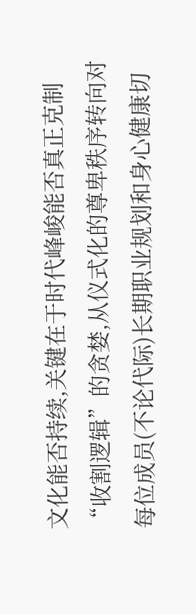文化能否持续,关键在于时代峰峻能否真正克制“收割逻辑”的贪婪,从仪式化的尊卑秩序转向对每位成员(不论代际)长期职业规划和身心健康切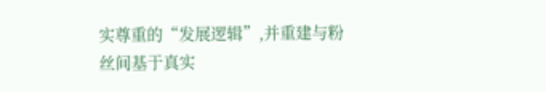实尊重的“发展逻辑”,并重建与粉丝间基于真实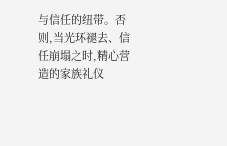与信任的纽带。否则,当光环褪去、信任崩塌之时,精心营造的家族礼仪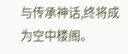与传承神话,终将成为空中楼阁。